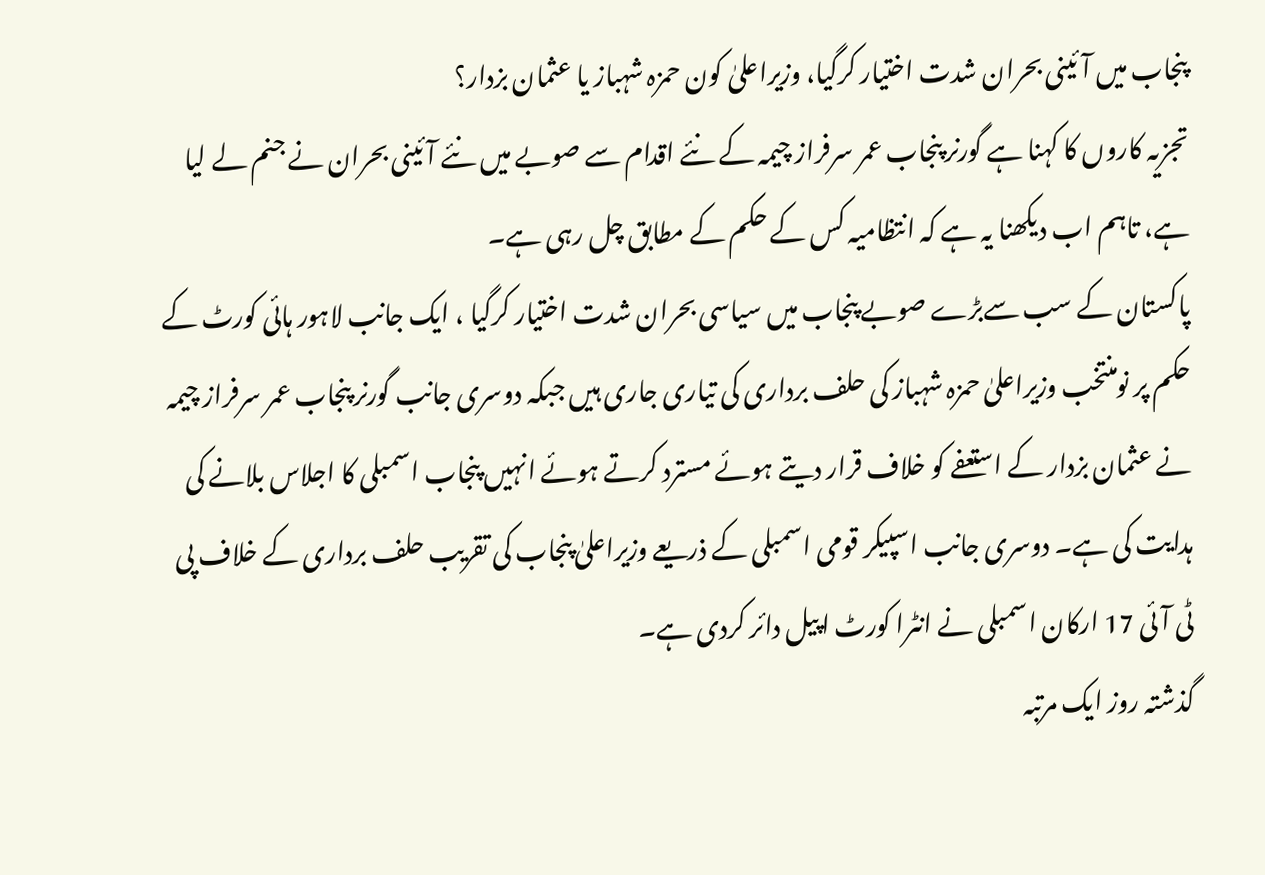پنجاب میں آئینی بحران شدت اختیار کرگیا، وزیراعلیٰ کون حمزہ شہباز یا عثمان بزدار؟
تجزیہ کاروں کا کہنا ہے گورنر پنجاب عمر سرفراز چیمہ کے نئے اقدام سے صوبے میں نئے آئینی بحران نے جنم لے لیا ہے، تاہم اب دیکھنا یہ ہے کہ انتظامیہ کس کے حکم کے مطابق چل رہی ہے۔
پاکستان کے سب سےبڑے صوبے پنجاب میں سیاسی بحران شدت اختیار کرگیا ، ایک جانب لاہور ہائی کورٹ کے حکم پر نومنتخب وزیراعلیٰ حمزہ شہباز کی حلف برداری کی تیاری جاری ہیں جبکہ دوسری جانب گورنر پنجاب عمر سرفراز چیمہ نے عثمان بزدار کے استعفے کو خلاف قرار دیتے ہوئے مسترد کرتے ہوئے انہیں پنجاب اسمبلی کا اجلاس بلانے کی ہدایت کی ہے۔ دوسری جانب اسپیکر قومی اسمبلی کے ذریعے وزیراعلیٰ پنجاب کی تقریب حلف برداری کے خلاف پی ٹی آئی 17 ارکان اسمبلی نے انٹرا کورٹ اپیل دائر کردی ہے۔
گذشتہ روز ایک مرتبہ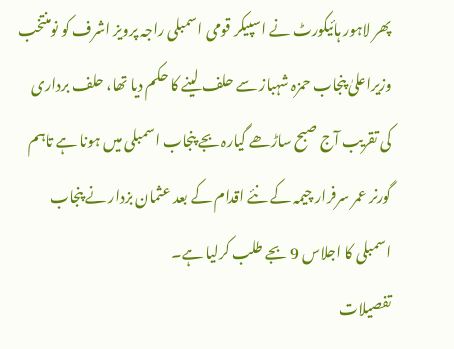پھر لاہور ہائیکورٹ نے اسپیکر قومی اسمبلی راجہ پرویز اشرف کو نومنتخب وزیراعلیٰ پنجاب حمزہ شہباز سے حلف لینے کا حکم دیا تھا، حلف برداری کی تقریب آج صبح ساڑھے گیارہ بجے پنجاب اسمبلی میں ہونا ہے تاہم گورنر عمر سرفرار چیمہ کے نئے اقدام کے بعد عثمان بزدار نے پنجاب اسمبلی کا اجلاس 9 بجے طلب کرلیا ہے۔
تفصیلات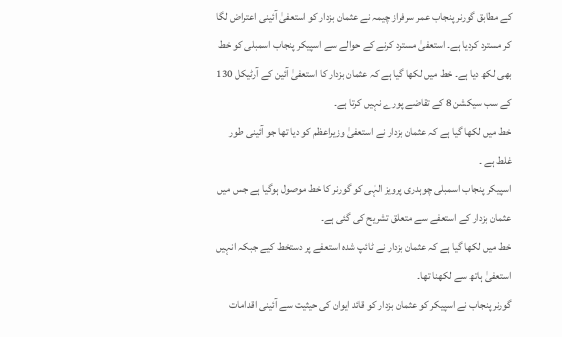کے مطابق گورنر پنجاب عمر سرفراز چیمہ نے عثمان بزدار کو استعفیٰ آئینی اعتراض لگا کر مسترد کردیا ہے۔ استعفیٰ مسترد کرنے کے حوالے سے اسپیکر پنجاب اسمبلی کو خط بھی لکھ دیا ہے۔ خط میں لکھا گیا ہے کہ عثمان بزدار کا استعفیٰ آئین کے آرٹیکل 130 کے سب سیکشن 8 کے تقاضے پورے نہیں کرتا ہے۔
خط میں لکھا گیا ہے کہ عثمان بزدار نے استعفیٰ وزیراعظم کو دیا تھا جو آئینی طور غلط ہے ۔
اسپیکر پنجاب اسمبلی چوہدری پرویز الہٰی کو گورنر کا خط موصول ہوگیا ہے جس میں عثمان بزدار کے استعفے سے متعلق تشریح کی گئی ہے۔
خط میں لکھا گیا ہے کہ عثمان بزدار نے ٹائپ شدہ استعفے پر دستخط کیے جبکہ انہیں استعفیٰ ہاتھ سے لکھنا تھا۔
گورنر پنجاب نے اسپیکر کو عثمان بزدار کو قائد ایوان کی حیثیت سے آئینی اقدامات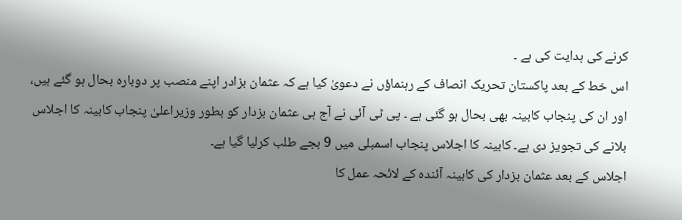کرنے کی ہدایت کی ہے ۔
اس خط کے بعد پاکستان تحریک انصاف کے رہنماؤں نے دعویٰ کیا ہے کہ عثمان بزادر اپنے منصب پر دوبارہ بحال ہو گئے ہیں، اور ان کی پنجاب کابینہ بھی بحال ہو گئی ہے ۔ پی ٹی آئی نے آج ہی عثمان بزدار کو بطور وزیراعلیٰ پنجاب کابینہ کا اجلاس بلانے کی تجویز دی ہے۔ کابینہ کا اجلاس پنجاب اسمبلی میں 9 بجے طلب کرلیا گیا ہے۔
اجلاس کے بعد عثمان بزدار کی کابینہ آئندہ کے لائحہ عمل کا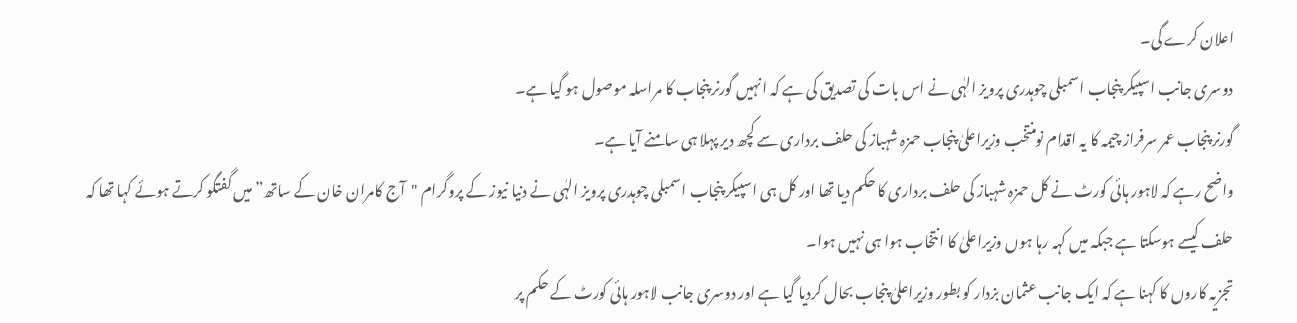اعلان کرے گی۔
دوسری جانب اسپیکر پنجاب اسمبلی چوہدری پرویز الہٰی نے اس بات کی تصدیق کی ہے کہ انہیں گورنر پنجاب کا مراسلہ موصول ہو گیا ہے۔
گورنر پنجاب عمر سرفراز چیمہ کا یہ اقدام نومنتخب وزیراعلیٰ پنجاب حمزہ شہباز کی حلف برداری سے کچھ دیر پہلا ہی سامنے آیا ہے۔
واضح رہے کہ لاہور ہائی کورٹ نے کل حمزہ شہباز کی حلف برداری کا حکم دیا تھا اور کل ہی اسپیکر پنجاب اسمبلی چوہدری پرویز الہٰی نے دنیا نیوز کے پروگرام "آج کامران خان کے ساتھ” میں گفتگو کرتے ہوئے کہا تھا کہ حلف کیسے ہوسکتا ہے جبکہ میں کہہ رہا ہوں وزیراعلیٰ کا انتخاب ہوا ہی نہیں ہوا۔
تجزیہ کاروں کا کہنا ہے کہ ایک جانب عثمان بزدار کو بطور وزیراعلیٰ پنجاب بحال کردیا گیا ہے اور دوسری جانب لاہور ہائی کورٹ کے حکم پر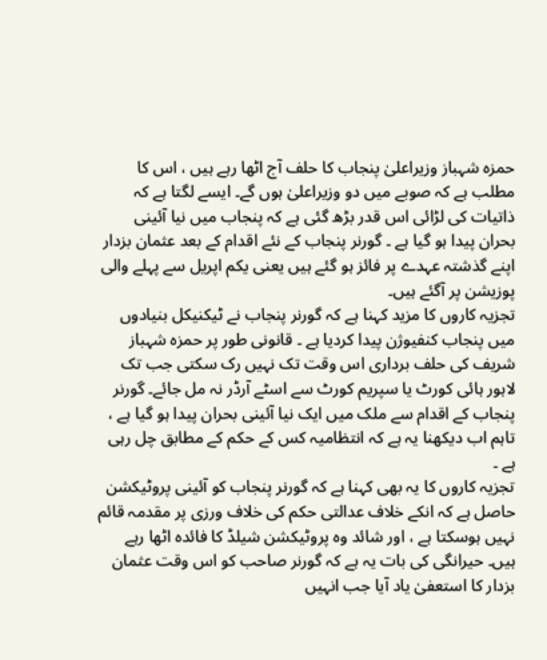حمزہ شہباز وزیراعلیٰ پنجاب کا حلف آج اٹھا رہے ہیں ، اس کا مطلب ہے کہ صوبے میں دو وزیراعلیٰ ہوں گے۔ ایسے لگتا ہے کہ ذاتیات کی لڑائی اس قدر بڑھ گئی ہے کہ پنجاب میں نیا آئینی بحران پیدا ہو گیا ہے ۔ گورنر پنجاب کے نئے اقدام کے بعد عثمان بزدار اپنے گذشتہ عہدے پر فائز ہو گئے ہیں یعنی یکم اپریل سے پہلے والی پوزیشن پر آگئے ہیں۔
تجزیہ کاروں کا مزید کہنا ہے کہ گورنر پنجاب نے ٹیکنیکل بنیادوں میں پنجاب کنفیوژن پیدا کردیا ہے ۔ قانونی طور پر حمزہ شہباز شریف کی حلف برداری اس وقت تک نہیں رک سکتی جب تک لاہور ہائی کورٹ یا سپریم کورٹ سے اسٹے آرڈر نہ مل جائے۔ گورنر پنجاب کے اقدام سے ملک میں ایک نیا آئینی بحران پیدا ہو گیا ہے ، تاہم اب دیکھنا یہ ہے کہ انتظامیہ کس کے حکم کے مطابق چل رہی ہے ۔
تجزیہ کاروں کا یہ بھی کہنا ہے کہ گورنر پنجاب کو آئینی پروٹیکشن حاصل ہے کہ انکے خلاف عدالتی حکم کی خلاف ورزی پر مقدمہ قائم نہیں ہوسکتا ہے ، اور شائد وہ پروٹیکشن شیلڈ کا فائدہ اٹھا رہے ہیں۔ حیرانگی کی بات یہ ہے کہ گورنر صاحب کو اس وقت عثمان بزدار کا استعفیٰ یاد آیا جب انہیں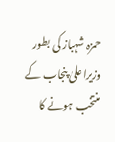حمزہ شہباز کی بطور وزیراعلیٰ پنجاب کے منتخب ہونے کا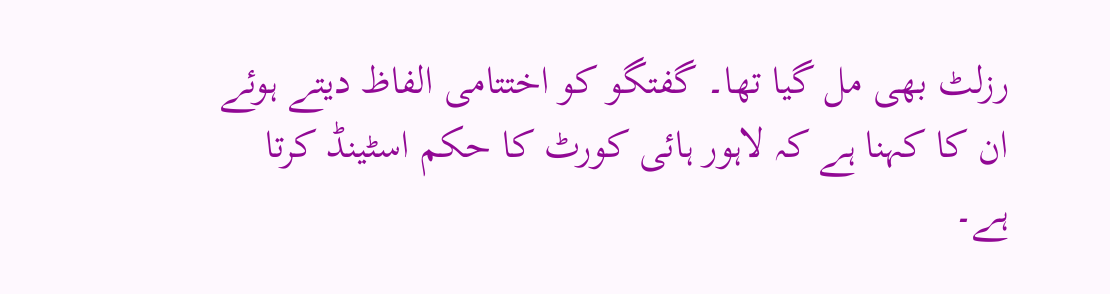رزلٹ بھی مل گیا تھا۔ گفتگو کو اختتامی الفاظ دیتے ہوئے ان کا کہنا ہے کہ لاہور ہائی کورٹ کا حکم اسٹینڈ کرتا ہے۔